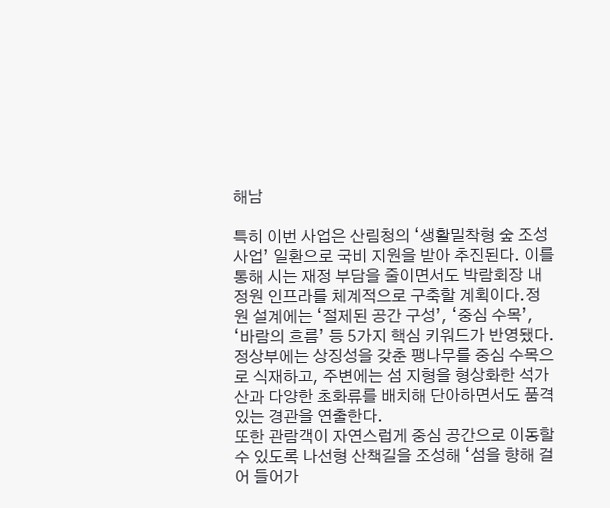해남

특히 이번 사업은 산림청의 ‘생활밀착형 숲 조성 사업’ 일환으로 국비 지원을 받아 추진된다. 이를 통해 시는 재정 부담을 줄이면서도 박람회장 내 정원 인프라를 체계적으로 구축할 계획이다.정원 설계에는 ‘절제된 공간 구성’, ‘중심 수목’, ‘바람의 흐름’ 등 5가지 핵심 키워드가 반영됐다. 정상부에는 상징성을 갖춘 팽나무를 중심 수목으로 식재하고, 주변에는 섬 지형을 형상화한 석가산과 다양한 초화류를 배치해 단아하면서도 품격 있는 경관을 연출한다.
또한 관람객이 자연스럽게 중심 공간으로 이동할 수 있도록 나선형 산책길을 조성해 ‘섬을 향해 걸어 들어가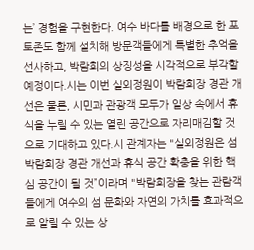는’ 경험을 구현한다. 여수 바다를 배경으로 한 포토존도 함께 설치해 방문객들에게 특별한 추억을 선사하고, 박람회의 상징성을 시각적으로 부각할 예정이다.시는 이번 실외정원이 박람회장 경관 개선은 물론, 시민과 관광객 모두가 일상 속에서 휴식을 누릴 수 있는 열린 공간으로 자리매김할 것으로 기대하고 있다.시 관계자는 "실외정원은 섬박람회장 경관 개선과 휴식 공간 확충을 위한 핵심 공간이 될 것”이라며 "박람회장을 찾는 관람객들에게 여수의 섬 문화와 자연의 가치를 효과적으로 알릴 수 있는 상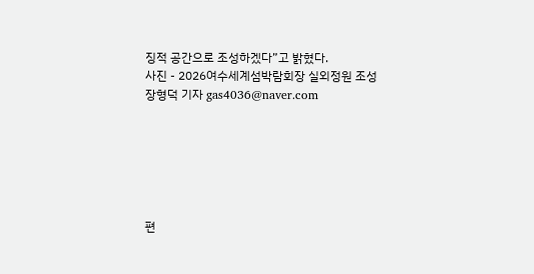징적 공간으로 조성하겠다”고 밝혔다.
사진 - 2026여수세계섬박람회장 실외정원 조성
장형덕 기자 gas4036@naver.com






편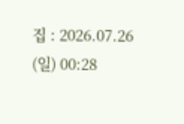집 : 2026.07.26 (일) 00:28